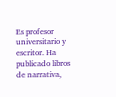Es profesor universitario y escritor. Ha publicado libros de narrativa,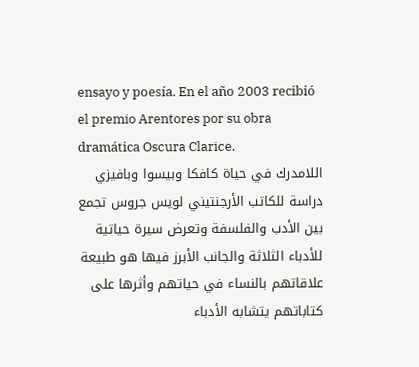ensayo y poesía. En el año 2003 recibió el premio Arentores por su obra dramática Oscura Clarice.
اللامدرك في حياة كافكا وبيسوا وبافيزي دراسة للكاتب الأرجنتيني لويس جروس تجمع بين الأدب والفلسفة وتعرض سيرة حياتية للأدباء الثلاثة والجانب الأبرز فيها هو طبيعة علاقاتهم بالنساء في حياتهم وأثرها على كتاباتهم يتشابه الأدباء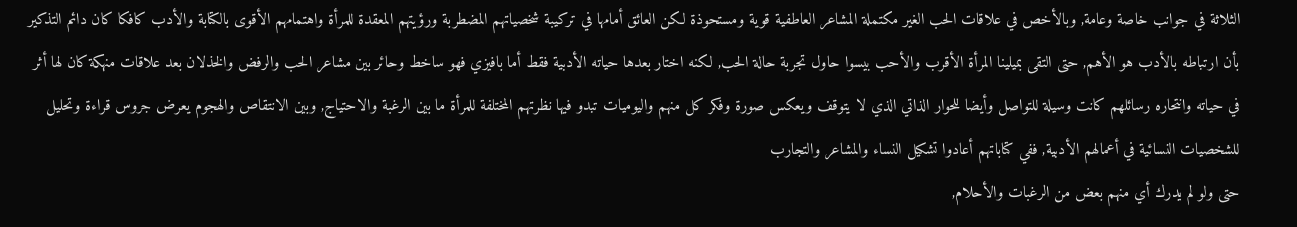الثلاثة في جوانب خاصة وعامة, وبالأخص في علاقات الحب الغير مكتملة المشاعر العاطفية قوية ومستحوذة لكن العائق أمامها في تركيبة شخصياتهم المضطربة ورؤيتهم المعقدة للمرأة واهتمامهم الأقوى بالكتابة والأدب كافكا كان دائم التذكير بأن ارتباطه بالأدب هو الأهم, حتى التقى بميلينا المرأة الأقرب والأحب بيسوا حاول تجربة حالة الحب, لكنه اختار بعدها حياته الأدبية فقط أما بافيزي فهو ساخط وحائر بين مشاعر الحب والرفض والخذلان بعد علاقات منهكة كان لها أثر في حياته وانتحاره رسائلهم كانت وسيلة للتواصل وأيضا للحوار الذاتي الذي لا يتوقف ويعكس صورة وفكر كل منهم واليوميات تبدو فيها نظرتهم المختلفة للمرأة ما بين الرغبة والاحتياج, وبين الانتقاص والهجوم يعرض جروس قراءة وتحليل للشخصيات النسائية في أعمالهم الأدبية, ففي كتاباتهم أعادوا تشكيل النساء والمشاعر والتجارب
حتى ولو لم يدرك أي منهم بعض من الرغبات والأحلام,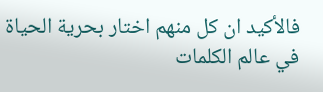فالأكيد ان كل منهم اختار بحرية الحياة في عالم الكلمات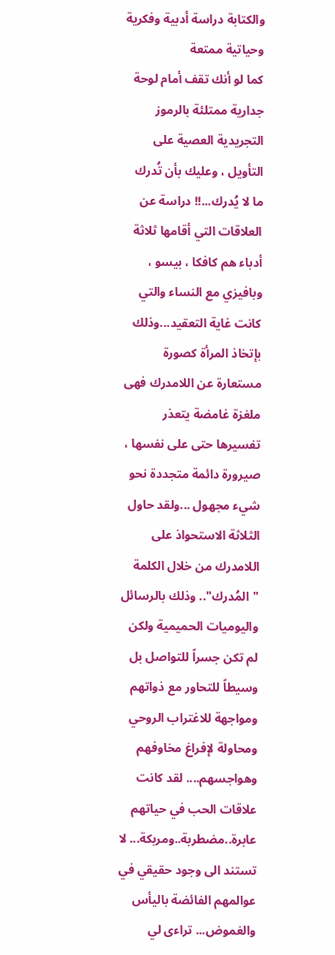والكتابة دراسة أدبية وفكرية وحياتية ممتعة
كما لو أنك تقف أمام لوحة جدارية ممتلئة بالرموز التجريدية العصية على التأويل ، وعليك بأن تُدرك ما لا يُدرك...!! دراسة عن العلاقات التي أقامها ثلاثة أدباء هم كافكا ، بيسو ، وبافيزي مع النساء والتي كانت غاية التعقيد...وذلك بإتخاذ المرأة كصورة مستعارة عن اللامدرك فهى ملغزة غامضة يتعذر تفسيرها حتى على نفسها ، صيرورة دائمة متجددة نحو شيء مجهول ...ولقد حاول الثلاثة الاستحواذ على اللامدرك من خلال الكلمة "المُدرك".. وذلك بالرسائل واليوميات الحميمية ولكن لم تكن جسراً للتواصل بل وسيطاً للتحاور مع ذواتهم ومواجهة للاغتراب الروحي ومحاولة لإفراغ مخاوفهم وهواجسهم.... لقد كانت علاقات الحب في حياتهم عابرة..مضطربة..ومربكة... لا تستند الى وجود حقيقي في عوالمهم الفائضة باليأس والغموض... تراءى لي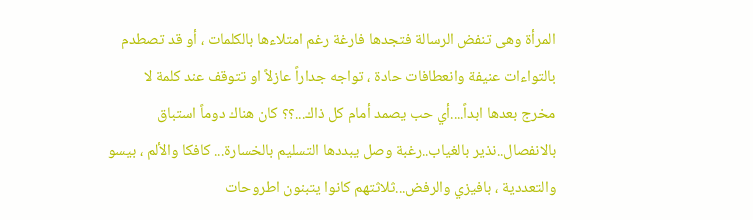المرأة وهى تنفض الرسالة فتجدها فارغة رغم امتلاءها بالكلمات ، أو قد تصطدم بالتواءات عنيفة وانعطافات حادة ، تواجه جداراً عازلاً او تتوقف عند كلمة لا مخرج بعدها ابداً....أي حب يصمد أمام كل ذاك...؟؟ كان هناك دوماً استباق بالانفصال..نذير بالغياب..رغبة وصل يبددها التسليم بالخسارة... كافكا والألم ، بيسو والتعددية ، بافيزي والرفض...ثلاثتهم كانوا يتبنون اطروحات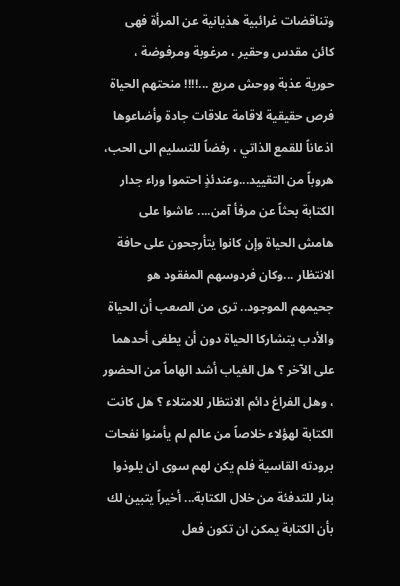وتناقضات غرائبية هذيانية عن المرأة فهى كائن مقدس وحقير ، مرغوبة ومرفوضة ، حورية عذبة ووحش مريع ...!!!! منحتهم الحياة فرص حقيقية لاقامة علاقات جادة وأضاعوها اذعاناً للقمع الذاتي ، رفضاً للتسليم الى الحب، هروباً من التقييد...وعندئذٍ احتموا وراء جدار الكتابة بحثاً عن مرفأ آمن.... عاشوا على هامش الحياة وإن كانوا يتأرجحون على حافة الانتظار ...وكان فردوسهم المفقود هو جحيمهم الموجود.. ترى من الصعب أن الحياة والأدب يتشاركا الحياة دون أن يطغى أحدهما على الآخر ؟ هل الغياب أشد الهاماً من الحضور ، وهل الفراغ دائم الانتظار للامتلاء ؟ هل كانت الكتابة لهؤلاء خلاصاً من عالم لم يأمنوا نفحات برودته القاسية فلم يكن لهم سوى ان يلوذوا بنار للتدفئة من خلال الكتابة... أخيراً يتبين لك بأن الكتابة يمكن ان تكون فعل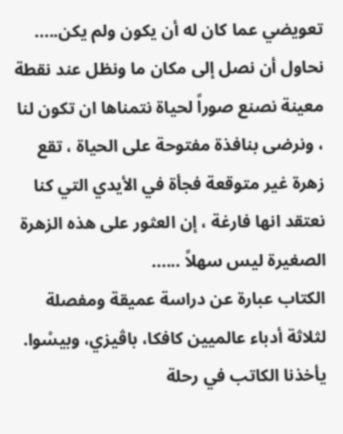تعويضي عما كان له أن يكون ولم يكن..... نحاول أن نصل إلى مكان ما ونظل عند نقطة معينة نصنع صوراً لحياة نتمناها ان تكون لنا ، ونرضى بنافذة مفتوحة على الحياة ، تقع زهرة غير متوقعة فجأة في الأيدي التي كنا نعتقد انها فارغة ، إن العثور على هذه الزهرة الصغيرة ليس سهلاً ......
الكتاب عبارة عن دراسة عميقة ومفصلة لثلاثة أدباء عالميين كافكا، باڨيزي، وبيسْوا. يأخذنا الكاتب في رحلة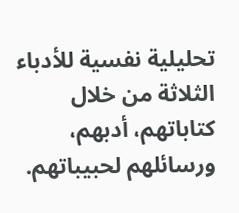تحليلية نفسية للأدباء الثلاثة من خلال كتاباتهم، أدبهم، ورسائلهم لحبيباتهم.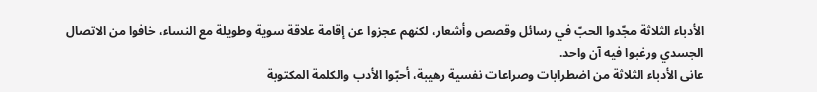الأدباء الثلاثة مجّدوا الحبّ في رسائل وقصص وأشعار، لكنهم عجزوا عن إقامة علاقة سوية وطويلة مع النساء، خافوا من الاتصال الجسدي ورغبوا فيه آن واحد.
عانى الأدباء الثلاثة من اضطرابات وصراعات نفسية رهيبة، أحبّوا الأدب والكلمة المكتوبة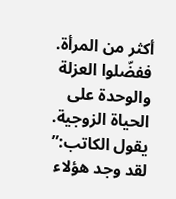أكثر من المرأة. ففضّلوا العزلة والوحدة على الحياة الزوجية.
يقول الكاتب:” لقد وجد هؤلاء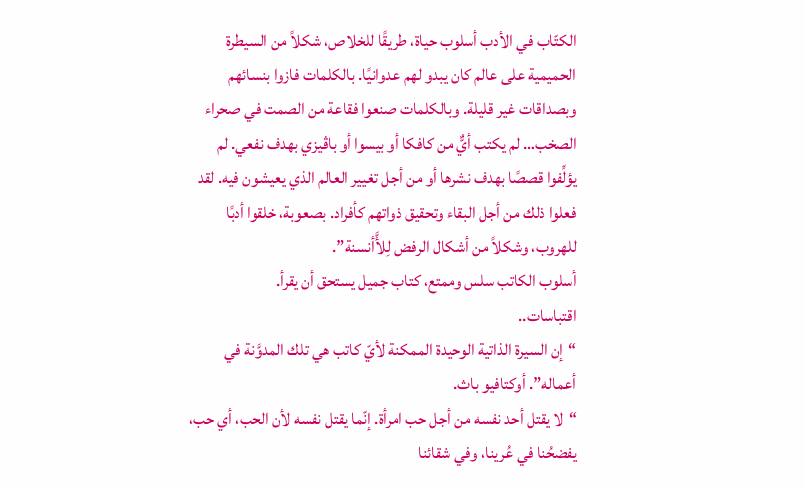الكتّاب في الأدب أسلوب حياة، طريقًا للخلاص، شكلاً من السيطرة الحميمية على عالم كان يبدو لهم عدوانيًا. بالكلمات فازوا بنسائهم وبصداقات غير قليلة. وبالكلمات صنعوا فقاعة من الصمت في صحراء الصخب… لم يكتب أيٌّ من كافكا أو بيسوا أو باڨيزي بهدف نفعي. لم يؤلِّفوا قصصًا بهدف نشرها أو من أجل تغيير العالم الذي يعيشون فيه. لقد فعلوا ذلك من أجل البقاء وتحقيق ذواتهم كأفراد. بصعوبة، خلقوا أدبًا للهروب، وشكلاً من أشكال الرفض لِلأَّأنسنة”.
أسلوب الكاتب سلس وممتع، كتاب جميل يستحق أن يقرأ.
اقتباسات..
“إن السيرة الذاتية الوحيدة الممكنة لأيّ كاتب هي تلك المدوَّنة في أعماله”. أوكتافيو باث.
“لا يقتل أحد نفسه من أجل حب امرأة. إنّما يقتل نفسه لأن الحب، أي حب، يفضحُنا في عُرينا، وفي شقائنا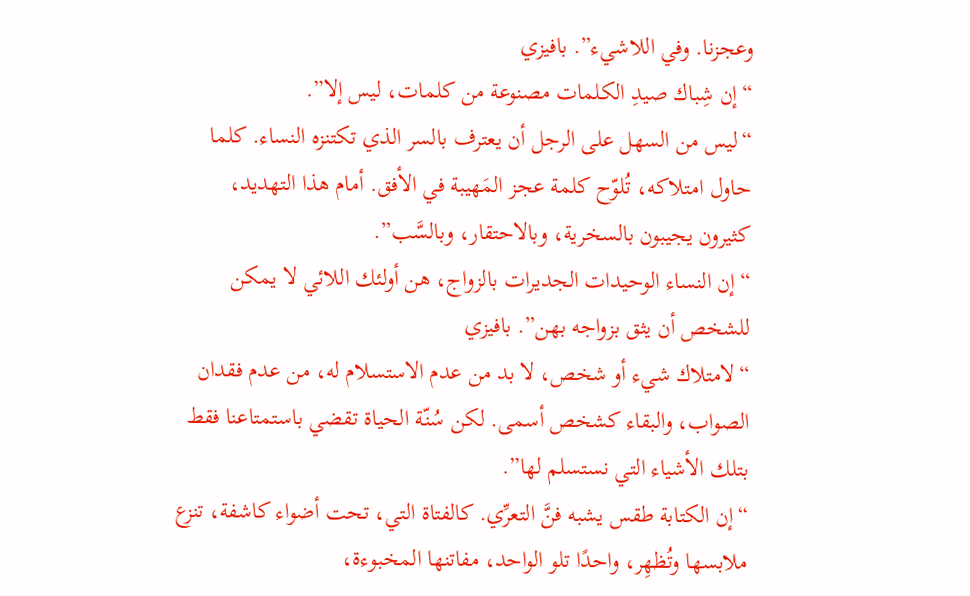وعجزنا. وفي اللاشيء”. بافيزي
“إن شِباك صيدِ الكلمات مصنوعة من كلمات، ليس إلا”.
“ليس من السهل على الرجل أن يعترف بالسر الذي تكتنزه النساء. كلما حاول امتلاكه، تُلوّح كلمة عجز المَهيبة في الأفق. أمام هذا التهديد، كثيرون يجيبون بالسخرية، وبالاحتقار، وبالسَّب”.
“إن النساء الوحيدات الجديرات بالزواج، هن أولئك اللائي لا يمكن للشخص أن يثق بزواجه بهن”. بافيزي
“لامتلاك شيء أو شخص، لا بد من عدم الاستسلام له، من عدم فقدان الصواب، والبقاء كشخص أسمى. لكن سُنّة الحياة تقضي باستمتاعنا فقط بتلك الأشياء التي نستسلم لها”.
“إن الكتابة طقس يشبه فنَّ التعرِّي. كالفتاة التي، تحت أضواء كاشفة، تنزع ملابسها وتُظهِر، واحدًا تلو الواحد، مفاتنها المخبوءة،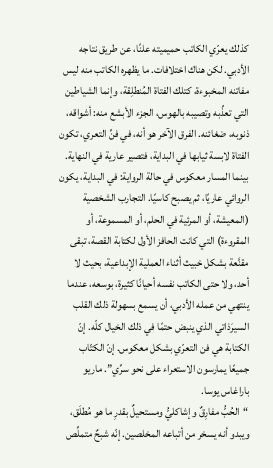كذلك يعرّي الكاتب حميميته علنًا، عن طريق نتاجه الأدبي. لكن هناك اختلافات. ما يظهره الكاتب منه ليس مفاتنه المخبوءة، كتلك الفتاة المُنطلِقة، وإنما الشياطين التي تعذِّبه وتصيبه بالهوس، الجزء الأبشع منه: أشواقه، ذنوبه، ضغائنه. الفرق الآخر هو أنه، في فنِّ التعري، تكون الفتاة لابسة ثيابها في البداية، فتصير عارية في النهاية. بينما المسار معكوس في حالة الرواية: في البداية، يكون الروائي عاريًا، ثم يصبح كاسيًا. التجارب الشخصية (المعيشة، أو المرئية في الحلم، أو المسموعة، أو المقروءة) التي كانت الحافز الأول لكتابة القصة، تبقى مقنَّعة بشكل خبيث أثناء العملية الإبداعية، بحيث لا أحد، ولا حتى الكاتب نفسه أحيانًا كثيرة، بوسعه، عندما ينتهي من عمله الأدبي، أن يسمع بسهولة ذلك القلب السيرَذاتي الذي ينبض حتمًا في ذلك الخيال كلّه. إنّ الكتابة هي فن التعرّي بشكل معكوس. إنّ الكتّاب جميعًا يمارسون الاستعراء على نحو سرِّي”. ماريو باراغاس يوسا.
“الحُبُّ مفارِقٌ وإشاكليُّ ومستحيلٌ بقدرِ ما هو مُطلَق، ويبدو أنه يسخر من أتباعه المخلصين. إنّه شبحٌ متملِّص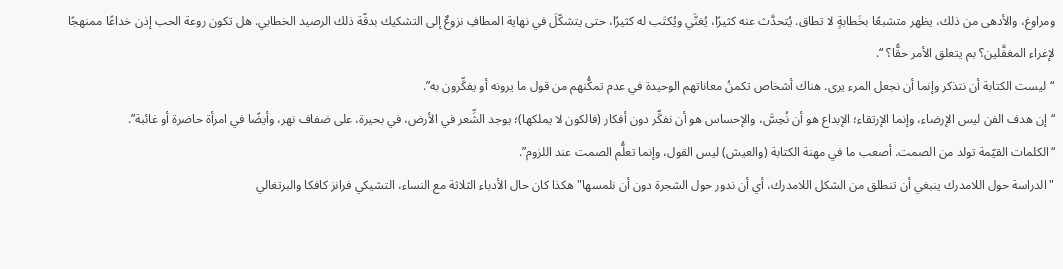ومراوغ، والأدهى من ذلك، يظهر متشبعًا بخَطابةٍ لا تطاق. يُتحدَّث عنه كثيرًا، يُغنَّي ويُكتَب له كثيرًا، حتى يتشكّلَ في نهاية المطافِ نزوعٌ إلى التشكيك بدقّة ذلك الرصيد الخطابي. هل تكون روعة الحب إذن خداعًا ممنهجًا لإغراء المغفَّلين؟ بم يتعلق الأمر حقًّا؟ “.
“ليست الكتابة أن نتذكر وإنما أن نجعل المرء يرى. هناك أشخاص تكمنُ معاناتهم الوحيدة في عدم تمكُّنهم من قول ما يرونه أو يفكِّرون به”.
“إن هدف الفن ليس الإرضاء، وإنما الإرتقاء؛ الإبداع هو أن نُحِسَّ، والإحساس هو أن نفكِّر دون أفكار (فالكون لا يملكها)؛ يوجد الشِّعر في الأرض، في بحيرة، على ضفاف نهر، وأيضًا في امرأة حاضرة أو غائبة”.
“الكلمات القيّمة تولد من الصمت. أصعب ما في مهنة الكتابة (والعيش) ليس القول، وإنما تعلُّم الصمت عند اللزوم”.
"الدراسة حول اللامدرك ينبغي أن تنطلق من الشكل اللامدرك، أي أن ندور حول الشجرة دون أن نلمسها" هكذا كان حال الأدباء الثلاثة مع النساء، التشيكي فرانز كافكا والبرتغالي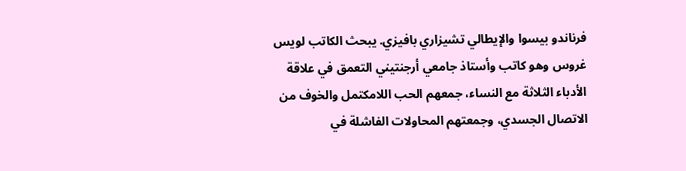فرناندو بيسوا والإيطالي تشيزاري بافيزي. يبحث الكاتب لويس غروس وهو كاتب وأستاذ جامعي أرجنتيني التعمق في علاقة الأدباء الثلاثة مع النساء، جمعهم الحب اللامكتمل والخوف من الاتصال الجسدي، وجمعتهم المحاولات الفاشلة في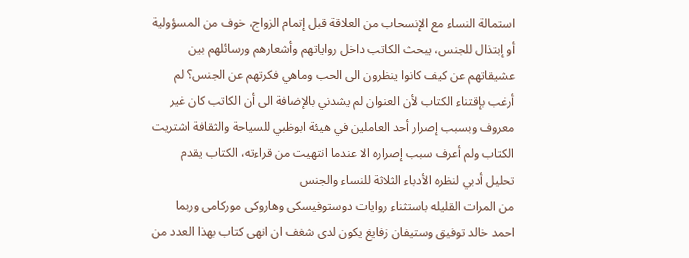استمالة النساء مع الإنسحاب من العلاقة قبل إتمام الزواج، خوف من المسؤولية أو إبتذال للجنس، يبحث الكاتب داخل رواياتهم وأشعارهم ورسائلهم بين عشيقاتهم عن كيف كانوا ينظرون الى الحب وماهي فكرتهم عن الجنس؟ لم أرغب بإقتناء الكتاب لأن العنوان لم يشدني بالإضافة الى أن الكاتب كان غير معروف وبسبب إصرار أحد العاملين في هيئة ابوظبي للسياحة والثقافة اشتريت الكتاب ولم أعرف سبب إصراره الا عندما انتهيت من قراءته، الكتاب يقدم تحليل أدبي لنظره الأدباء الثلاثة للنساء والجنس
من المرات القليله باستثناء روايات دوستوفيسكى وهاروكى موركامى وربما احمد خالد توفيق وستيفان زفايغ يكون لدى شغف ان انهى كتاب بهذا العدد من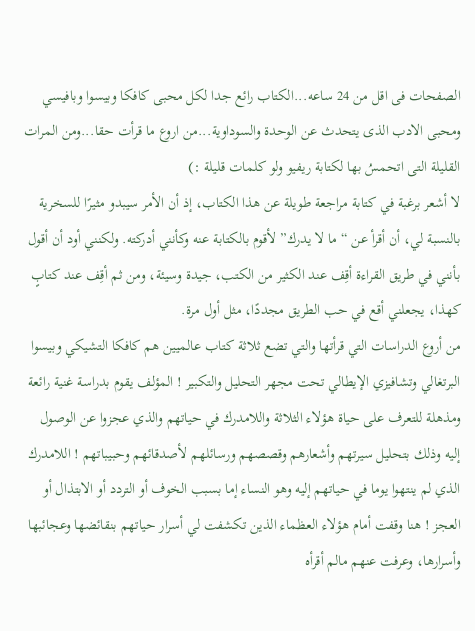الصفحات فى اقل من 24 ساعه...الكتاب رائع جدا لكل محبى كافكا وبيسوا وبافيسي ومحبى الادب الذى يتحدث عن الوحدة والسوداوية...من اروع ما قرأت حقا...ومن المرات القليلة التى اتحمسُ بها لكتابة ريفيو ولو كلمات قليلة :)
لا أشعر برغبة في كتابة مراجعة طويلة عن هذا الكتاب، إذ أن الأمر سيبدو مثيرًا للسخرية بالنسبة لي، أن أقرأ عن “ما لا يدرك” لأقوم بالكتابة عنه وكأنني أدركته. ولكنني أود أن أقول بأنني في طريق القراءة أقِف عند الكثير من الكتب، جيدة وسيئة، ومن ثم أقِف عند كتابٍ كهذا، يجعلني أقع في حب الطريق مجددًا، مثل أول مرة.
من أروع الدراسات التي قرأتها والتي تضع ثلاثة كتاب عالميين هم كافكا التشيكي وبيسوا البرتغالي وتشافيزي الإيطالي تحت مجهر التحليل والتكبير ! المؤلف يقوم بدراسة غنية رائعة ومذهلة للتعرف على حياة هؤلاء الثلاثة واللامدرك في حياتهم والذي عجزوا عن الوصول إليه وذلك بتحليل سيرتهم وأشعارهم وقصصهم ورسائلهم لأصدقائهم وحبيباتهم ! اللامدرك الذي لم ينتهوا يوما في حياتهم إليه وهو النساء إما بسبب الخوف أو التردد أو الابتذال أو العجز ! هنا وقفت أمام هؤلاء العظماء الذين تكشفت لي أسرار حياتهم بنقائضها وعجائبها وأسرارها، وعرفت عنهم مالم أقرأه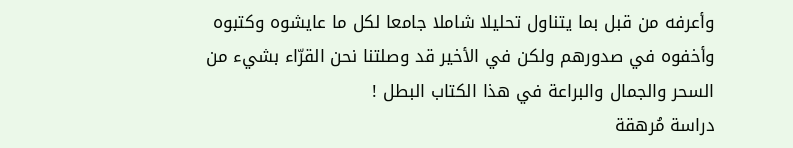وأعرفه من قبل بما يتناول تحليلا شاملا جامعا لكل ما عايشوه وكتبوه وأخفوه في صدورهم ولكن في الأخير قد وصلتنا نحن القرّاء بشيء من السحر والجمال والبراعة في هذا الكتاب البطل !
دراسة مُرهقة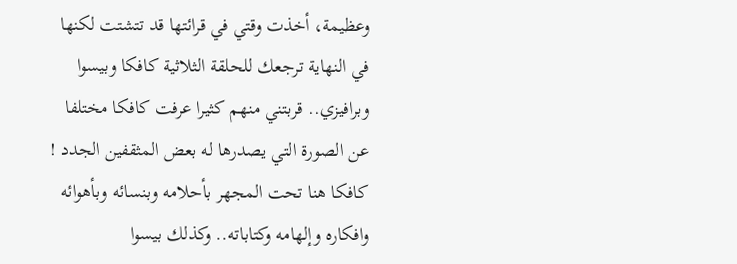وعظيمة، أخذت وقتي في قرائتها قد تتشتت لكنها في النهاية ترجعك للحلقة الثلاثية كافكا وبيسوا وبرافيزي.. قربتني منهم كثيرا عرفت كافكا مختلفا عن الصورة التي يصدرها له بعض المثقفين الجدد ! كافكا هنا تحت المجهر بأحلامه وبنسائه وبأهوائه وافكاره وإلهامه وكتاباته.. وكذلك بيسوا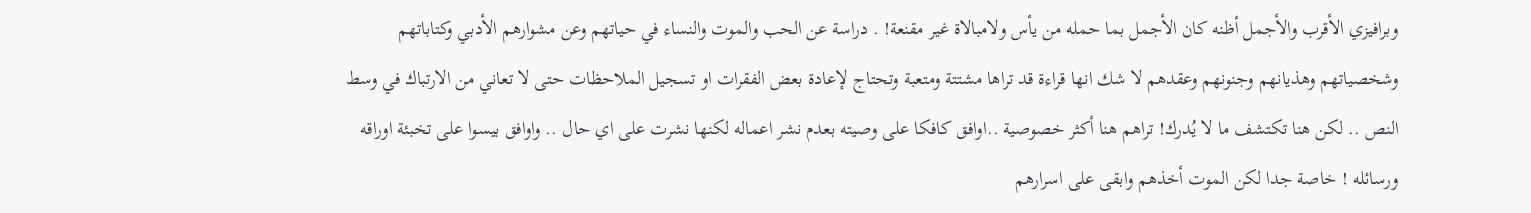وبرافيزي الأقرب والأجمل أظنه كان الأجمل بما حمله من يأس ولامبالاة غير مقنعة! . دراسة عن الحب والموت والنساء في حياتهم وعن مشوارهم الأدبي وكتاباتهم وشخصياتهم وهذيانهم وجنونهم وعقدهم لا شك انها قراءة قد تراها مشتتة ومتعبة وتحتاج لإعادة بعض الفقرات او تسجيل الملاحظات حتى لا تعاني من الارتباك في وسط النص .. لكن هنا تكتشف ما لا يُدرك! تراهم هنا أكثر خصوصية ..اوافق كافكا على وصيته بعدم نشر اعماله لكنها نشرت على اي حال .. واوافق بيسوا على تخبئة اوراقه ورسائله ! خاصة جدا لكن الموت أخذهم وابقى على اسرارهم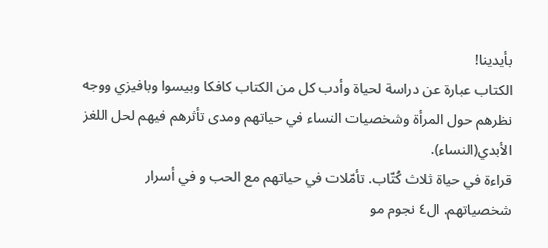بأيدينا!
الكتاب عبارة عن دراسة لحياة وأدب كل من الكتاب كافكا وبيسوا وبافيزي ووجه نظرهم حول المرأة وشخصيات النساء في حياتهم ومدى تأثرهم فيهم لحل اللغز الأبدي(النساء).
قراءة في حياة ثلاث كُتّاب. تأمّلات في حياتهم مع الحب و في أسرار شخصياتهم. ال٤ نجوم مو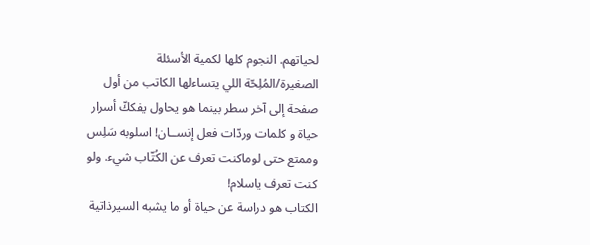لحياتهم. النجوم كلها لكمية الأسئلة الصغيرة/المُلِحّة اللي يتساءلها الكاتب من أول صفحة إلى آخر سطر بينما هو يحاول يفككّ أسرار حياة و كلمات وردّات فعل إنســان! اسلوبه سَلِس وممتع حتى لوماكنت تعرف عن الكُتّاب شيء. ولو كنت تعرف ياسلام!
الكتاب هو دراسة عن حياة أو ما يشبه السيرذاتية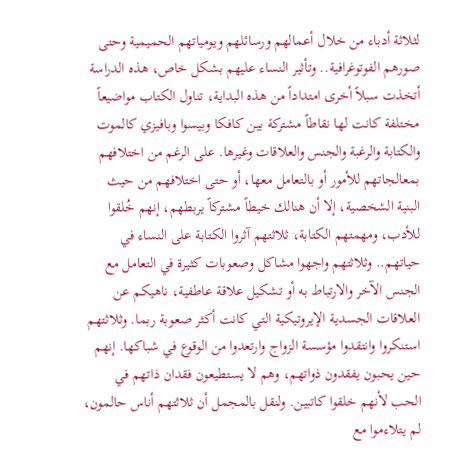لثلاثة أدباء من خلال أعمالهم ورسائلهم ويومياتهم الحميمية وحتى صورهم الفوتوغرافية.. وتأثير النساء عليهم بشكل خاص، هذه الدراسة أتخذت سبلاً أخرى امتداداً من هذه البداية، تناول الكتاب مواضيعاً مختلفة كانت لها نقاطاً مشتركة بين كافكا وبيسوا وبافيزي كالموت والكتابة والرغبة والجنس والعلاقات وغيرها. على الرغم من اختلافهم بمعالجاتهم للأمور أو بالتعامل معها، أو حتى اختلافهم من حيث البنية الشخصية، إلا أن هنالك خيطاً مشتركاً يربطهم، إنهم خُلقوا للأدب، ومهمتهم الكتابة، ثلاثتهم آثروا الكتابة على النساء في حياتهم.. وثلاثتهم واجهوا مشاكل وصعوبات كثيرة في التعامل مع الجنس الآخر والارتباط به أو تشكيل علاقة عاطفية، ناهيكم عن العلاقات الجسدية الإيروتيكية التي كانت أكثر صعوبة ربما. وثلاثتهم استنكروا وانتقدوا مؤسسة الزواج وارتعدوا من الوقوع في شباكها. إنهم حين يحبون يفقدون ذواتهم، وهم لا يستطيعون فقدان ذاتهم في الحب لأنهم خلقوا كاتبين. ولنقل بالمجمل أن ثلاثتهم أناس حالمون، لم يتلاءموا مع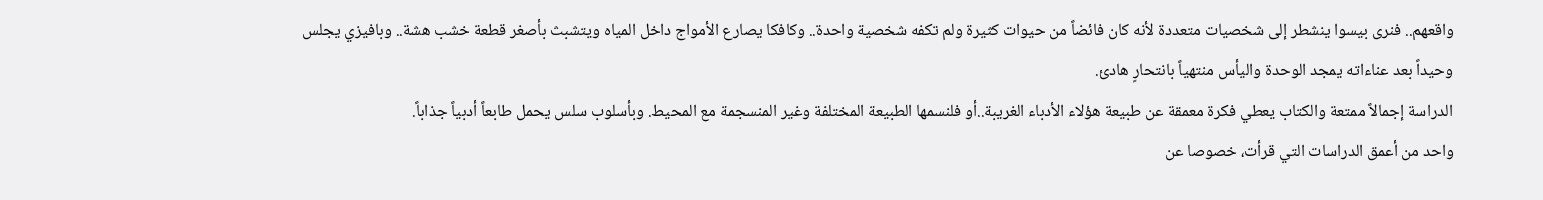واقعهم.. فنرى بيسوا ينشطر إلى شخصيات متعددة لأنه كان فائضاً من حيوات كثيرة ولم تكفه شخصية واحدة.. وكافكا يصارع الأمواج داخل المياه ويتشبث بأصغر قطعة خشب هشة.. وبافيزي يجلس وحيداً بعد عناءاته يمجد الوحدة واليأس منتهياً بانتحارٍ هادئ.
الدراسة إجمالاً ممتعة والكتاب يعطي فكرة معمقة عن طبيعة هؤلاء الأدباء الغريبة..أو فلنسمها الطبيعة المختلفة وغير المنسجمة مع المحيط. وبأسلوب سلس يحمل طابعاً أدبياً جذاباً.
واحد من أعمق الدراسات التي قرأت، خصوصا عن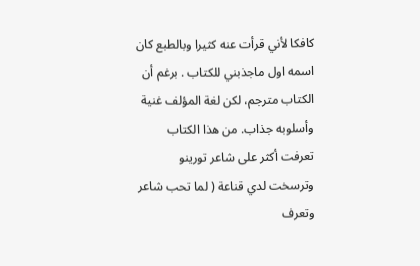كافكا لأني قرأت عنه كثيرا وبالطبع كان اسمه اول ماجذبني للكتاب . برغم أن الكتاب مترجم، لكن لغة المؤلف غنية وأسلوبه جذاب. من هذا الكتاب تعرفت أكثر على شاعر تورينو وترسخت لدي قناعة ( لما تحب شاعر وتعرف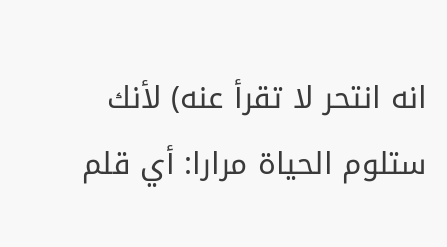انه انتحر لا تقرأ عنه) لأنك ستلوم الحياة مرارا: أي قلم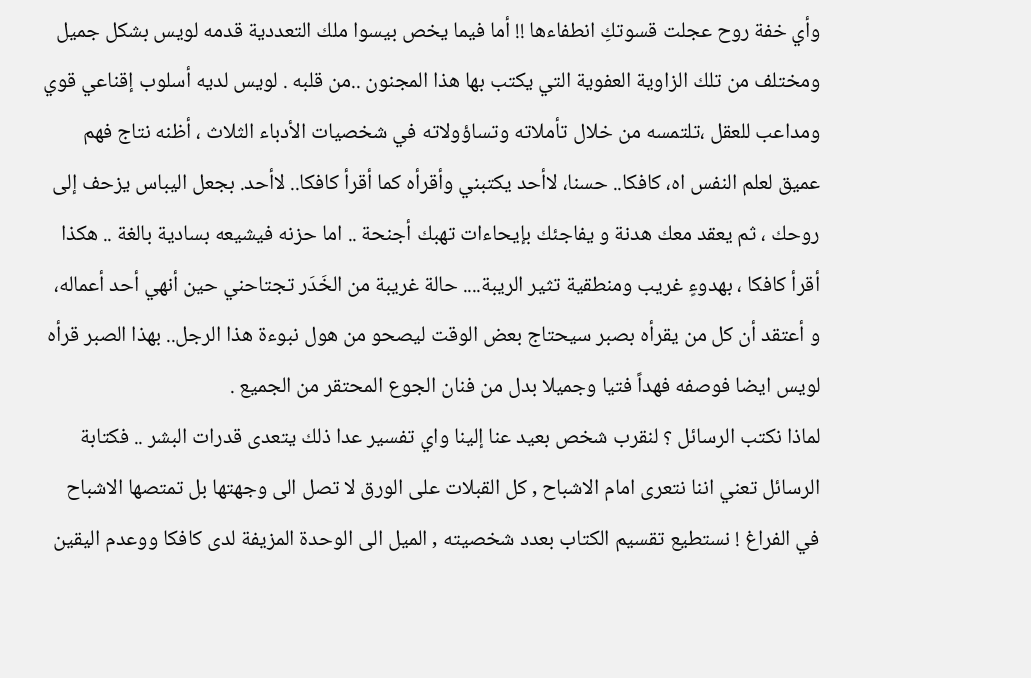وأي خفة روح عجلت قسوتكِ انطفاءها !! أما فيما يخص بيسوا ملك التعددية قدمه لويس بشكل جميل ومختلف من تلك الزاوية العفوية التي يكتب بها هذا المجنون ..من قلبه . لويس لديه أسلوب إقناعي قوي ومداعب للعقل ،تلتمسه من خلال تأملاته وتساؤولاته في شخصيات الأدباء الثلاث ، أظنه نتاج فهم عميق لعلم النفس اه، كافكا.. حسنا، لاأحد يكتبني وأقرأه كما أقرأ كافكا.. لاأحد. بجعل اليباس يزحف إلى روحك ، ثم يعقد معك هدنة و يفاجئك بإيحاءات تهبك أجنحة .. اما حزنه فيشيعه بسادية بالغة .. هكذا أقرأ كافكا ، بهدوءٍ غريب ومنطقية تثير الريبة.... حالة غريبة من الخَدَر تجتاحني حين أنهي أحد أعماله، و أعتقد أن كل من يقرأه بصبر سيحتاج بعض الوقت ليصحو من هول نبوءة هذا الرجل.. بهذا الصبر قرأه لويس ايضا فوصفه فهداً فتيا وجميلا بدل من فنان الجوع المحتقر من الجميع .
لماذا نكتب الرسائل ؟ لنقرب شخص بعيد عنا إلينا واي تفسير عدا ذلك يتعدى قدرات البشر .. فكتابة الرسائل تعني اننا نتعرى امام الاشباح , كل القبلات على الورق لا تصل الى وجهتها بل تمتصها الاشباح في الفراغ ! نستطيع تقسيم الكتاب بعدد شخصيته , الميل الى الوحدة المزيفة لدى كافكا ووعدم اليقين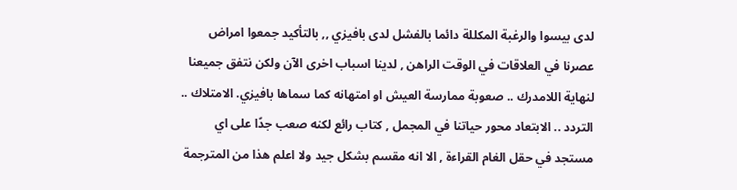لدى بيسوا والرغبة المكللة دائما بالفشل لدى بافيزي ,, بالتأكيد جمعوا امراض عصرنا في العلاقات في الوقت الراهن , لدينا اسباب اخرى الآن ولكن نتفق جميعنا لنهاية اللامدرك .. صعوبة ممارسة العيش او امتهانه كما سماها بافيزي. الامتلاك .. التردد .. الابتعاد محور حياتنا في المجمل , كتاب رائع لكنه صعب جدًا على اي مستجد في حقل الغام القراءة , الا انه مقسم بشكل جيد ولا اعلم هذا من المترجمة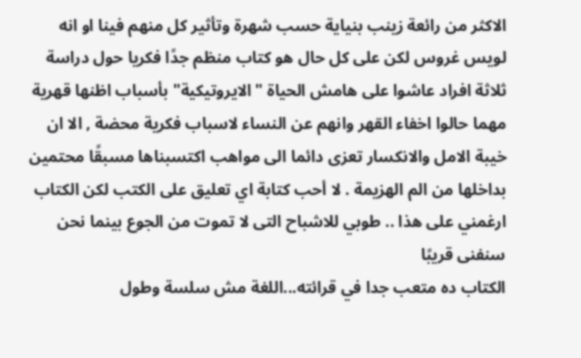الاكثر من رائعة زينب بنياية حسب شهرة وتأثير كل منهم فينا او انه لويس غروس لكن على كل حال هو كتاب منظم جدًا فكريا حول دراسة ثلاثة افراد عاشوا على هامش الحياة "الايروتيكية" بأسباب اظنها قهرية مهما حالوا اخفاء القهر وانهم عن النساء لاسباب فكرية محضة , الا ان خيبة الامل والانكسار تعزى دائما الى مواهب اكتسبناها مسبقًا محتمين بداخلها من الم الهزيمة . لا أحب كتابة اي تعليق على الكتب لكن الكتاب ارغمني على هذا .. طوبي للاشباح التى لا تموت من الجوع بينما نحن سنفنى قريبًا
الكتاب ده متعب جدا في قرائته...اللغة مش سلسة وطول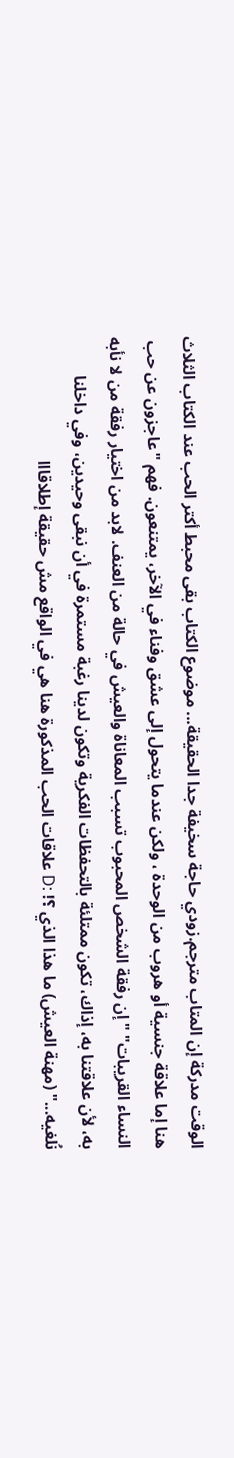الوقت مدركة إن المتاب مترجم.زودي حاجة سخيفة جدا الحقيقة... موضوع الكتاب بقى محبط أكتر الحب عند الكتاب الثلاث هنا إما علاقة جنسية أو هروب من الوحدة ، ولكن عندما يتحول إلى عشق وفناء في الآخر، يمتنعون. فهم "عاجزون عن حب النساء القريبات" "إن رفقة الشخص المحبوب تسبب المعاناة والعيش في حالة من العنف. لابد من اختيار رفقة من لا نأبه به، لأن علاقتنا به، إذاك، تكون ممتلئة بالتحفظات الفكرية وتكون لدينا رغبة مستمرة في أن نبقى وحيدين، وفي داخلنا نُلغيه..." (مهنة العيش) ما هذا الذي ؟! :D علاقات الحب المذكورة هنا هي في الواقع مش حقيقة إطلاقااا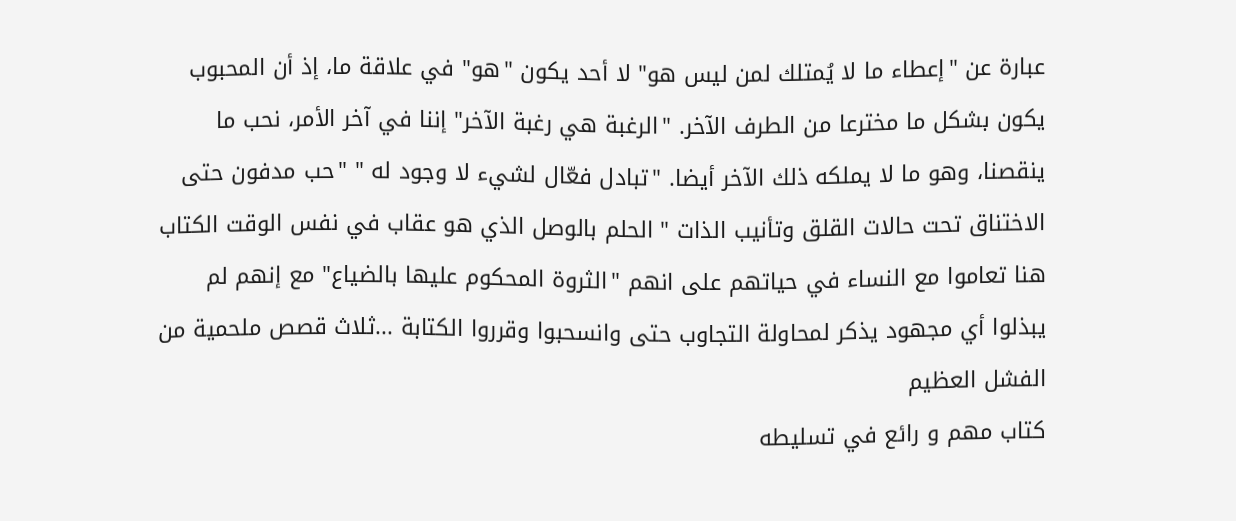عبارة عن "إعطاء ما لا يُمتلك لمن ليس هو" لا أحد يكون "هو" في علاقة ما، إذ أن المحبوب يكون بشكل ما مخترعا من الطرف الآخر. "الرغبة هي رغبة الآخر" إننا في آخر الأمر، نحب ما ينقصنا، وهو ما لا يملكه ذلك الآخر أيضا. "تبادل فعّال لشيء لا وجود له " "حب مدفون حتى الاختناق تحت حالات القلق وتأنيب الذات " الحلم بالوصل الذي هو عقاب في نفس الوقت الكتاب هنا تعاموا مع النساء في حياتهم على انهم "الثروة المحكوم عليها بالضياع" مع إنهم لم يبذلوا أي مجهود يذكر لمحاولة التجاوب حتى وانسحبوا وقرروا الكتابة ...ثلاث قصص ملحمية من الفشل العظيم
كتاب مهم و رائع في تسليطه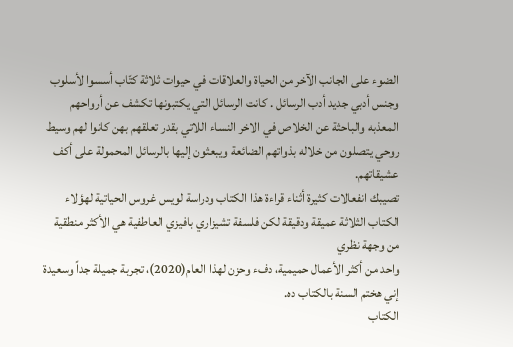الضوء على الجانب الآخر من الحياة والعلاقات في حيوات ثلاثة كتّاب أسسوا لأسلوب وجنس أدبي جديد أدب الرسائل . كانت الرسائل التي يكتبونها تكشف عن أرواحهم المعذبه والباحثة عن الخلاص في الاخر النساء اللاتي بقدر تعلقهم بهن كانوا لهم وسيط روحي يتصلون من خلاله بذواتهم الضائعة ويبعثون إليها بالرسائل المحمولة على أكف عشيقاتهم.
تصيبك انفعالات كثيرة أثناء قراءة هذا الكتاب ودراسة لويس غروس الحياتية لهؤلاء الكتاب الثلاثة عميقة ودقيقة لكن فلسفة تشيزاري بافيزي العاطفية هي الأكثر منطقية من وجهة نظري
واحد من أكثر الأعمال حميمية، دفء وحزن لهذا العام(2020)، تجربة جميلة جداً وسعيدة إني هختم السنة بالكتاب ده.
الكتاب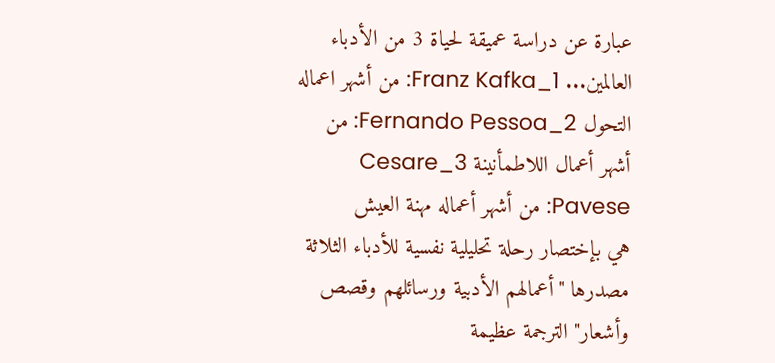عبارة عن دراسة عميقة لحياة 3 من الأدباء العالمين... 1_Franz Kafka: من أشهر اعماله التحول 2_Fernando Pessoa: من أشهر أعمال اللاطمأنينة 3_Cesare Pavese: من أشهر أعماله مهنة العيش
هي بإختصار رحلة تحليلية نفسية للأدباء الثلاثة مصدرها "أعمالهم الأدبية ورسائلهم وقصص وأشعار" الترجمة عظيمة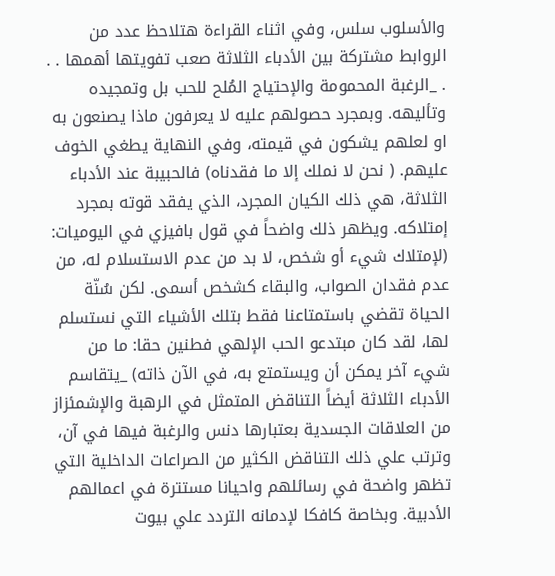والأسلوب سلس، وفي اثناء القراءة هتلاحظ عدد من الروابط مشتركة بين الأدباء الثلاثة صعب تفويتها أهمها . . . _الرغبة المحمومة والإحتياج المُلح للحب بل وتمجيده وتأليهه. وبمجرد حصولهم عليه لا يعرفون ماذا يصنعون به او لعلهم يشكون في قيمته، وفي النهاية يطغي الخوف عليهم. ( نحن لا نملك إلا ما فقدناه) فالحبيبة عند الأدباء الثلاثة، هي ذلك الكيان المجرد، الذي يفقد قوته بمجرد إمتلاكه. ويظهر ذلك واضحاً في قول بافيزي في اليوميات: (لإمتلاك شيء أو شخص، لا بد من عدم الاستسلام له، من عدم فقدان الصواب، والبقاء كشخص أسمى. لكن سُنّة الحياة تقضي باستمتاعنا فقط بتلك الأشياء التي نستسلم لها، لقد كان مبتدعو الحب الإلهي فطنين حقا: ما من شيء آخر يمكن أن ويستمتع به، في الآن ذاته) _يتقاسم الأدباء الثلاثة أيضاً التناقض المتمثل في الرهبة والإشمئزاز من العلاقات الجسدية بعتبارها دنس والرغبة فيها في آن، وترتب علي ذلك التناقض الكثير من الصراعات الداخلية التي تظهر واضحة في رسائلهم واحيانا مستترة في اعمالهم الأدبية. وبخاصة كافكا لإدمانه التردد علي بيوت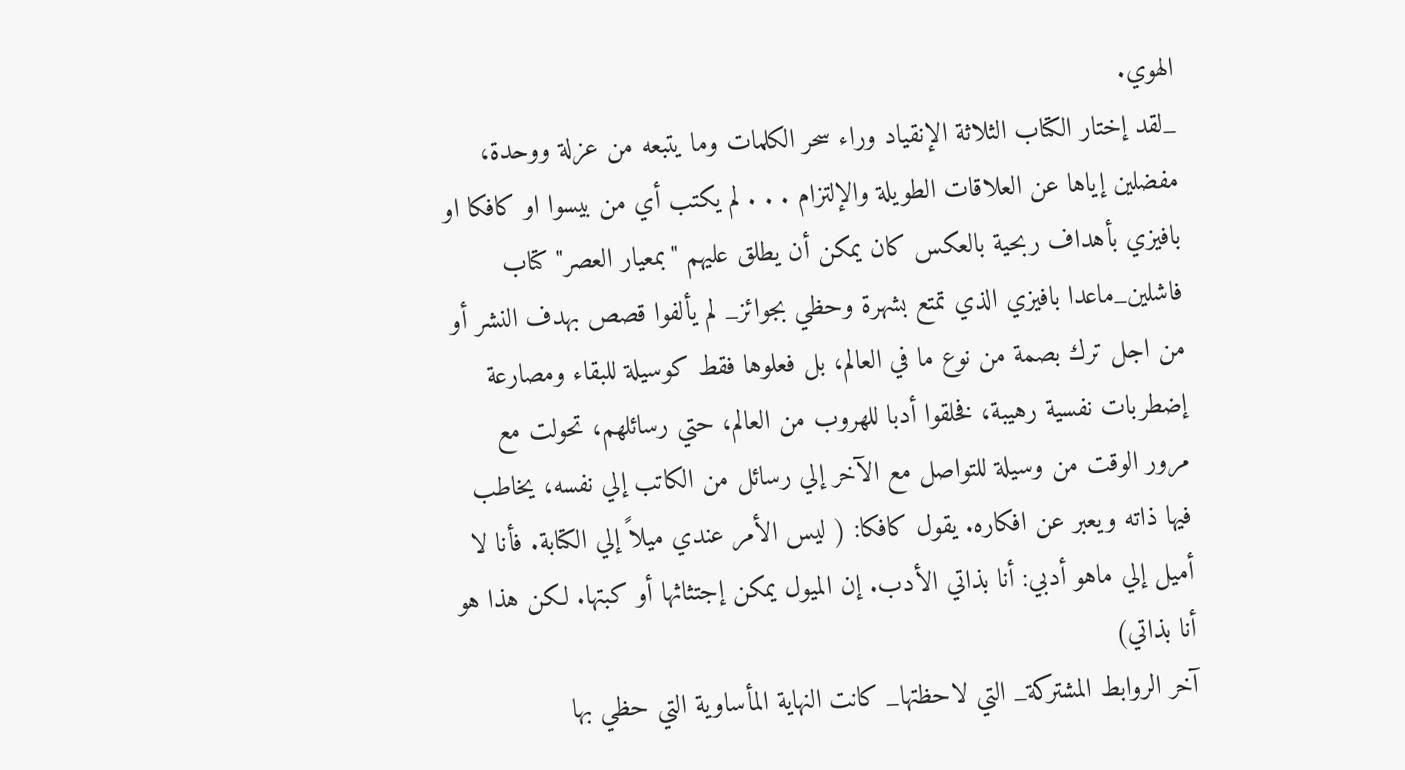الهوي.
_لقد إختار الكتاب الثلاثة الإنقياد وراء سحر الكلمات وما يتبعه من عزلة ووحدة، مفضلين إياها عن العلاقات الطويلة والإلتزام . . . لم يكتب أي من بيسوا او كافكا او بافيزي بأهداف ربحية بالعكس كان يمكن أن يطلق عليهم "بمعيار العصر" كتاب فاشلين_ماعدا بافيزي الذي تمتع بشهرة وحظي بجوائز_ لم يألفوا قصص بهدف النشر أو من اجل ترك بصمة من نوع ما في العالم، بل فعلوها فقط كوسيلة للبقاء ومصارعة إضطربات نفسية رهيبة، فخلقوا أدبا للهروب من العالم، حتي رسائلهم، تحولت مع مرور الوقت من وسيلة للتواصل مع الآخر إلي رسائل من الكاتب إلي نفسه، يخاطب فيها ذاته ويعبر عن افكاره. يقول كافكا: ( ليس الأمر عندي ميلاً إلي الكتابة. فأنا لا أميل إلي ماهو أدبي: أنا بذاتي الأدب. إن الميول يمكن إجتثاثها أو كبتها. لكن هذا هو أنا بذاتي)
آخر الروابط المشتركة_ التي لاحظتها_ كانت النهاية المأساوية التي حظي بها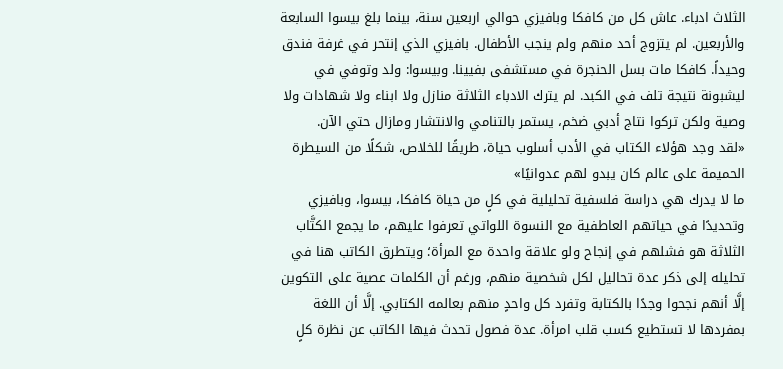الثلاث ادباء. عاش كل من كافكا وبافيزي حوالي اربعين سنة، بينما بلغ بيسوا السابعة والأربعين. لم يتزوج أحد منهم ولم ينجب الأطفال. بافيزي الذي إنتحر في غرفة فندق وحيداً. كافكا مات بسل الحنجرة في مستشفى بفيينا. وبيسوا: ولد وتوفي في ليشبونة نتيجة تلف في الكبد. لم يترك الادباء الثلاثة منازل ولا ابناء ولا شهادات ولا وصية ولكن تركوا نتاج أدبي ضخم، يستمر بالتنامي والانتشار ومازال حتي الآن.
«لقد وجد هؤلاء الكتاب في الأدب أسلوب حياة، طريقًا للخلاص، شكلًا من السيطرة الحميمة على عالم كان يبدو لهم عدوانيًا»
ما لا يدرك هي دراسة فلسفية تحليلية في كلٍ من حياة كافكا، بيسوا، وبافيزي وتحديدًا في حياتهم العاطفية مع النسوة اللواتي تعرفوا عليهم، ما يجمع الكتَّاب الثلاثة هو فشلهم في إنجاح ولو علاقة واحدة مع المرأة؛ ويتطرق الكاتب هنا في تحليله إلى ذكر عدة تحاليل لكل شخصية منهم، ورغم أن الكلمات عصية على التكوين إلَّا أنهم نجحوا وجدًا بالكتابة وتفرد كل واحدٍ منهم بعالمه الكتابي. إلَّا أن اللغة بمفردها لا تستطيع كسب قلب امرأة. عدة فصول تحدث فيها الكاتب عن نظرة كلٍ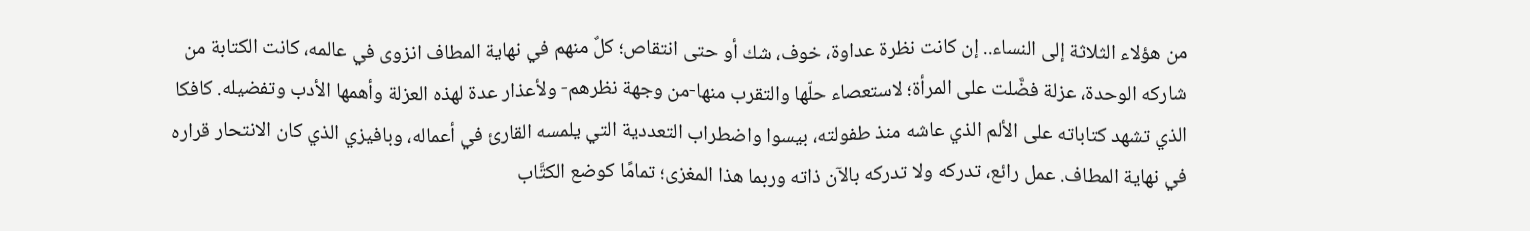من هؤلاء الثلاثة إلى النساء.. إن كانت نظرة عداوة، خوف، شك أو حتى انتقاص؛ كلٌ منهم في نهاية المطاف انزوى في عالمه، كانت الكتابة من شاركه الوحدة، عزلة فضَّلت على المرأة؛ لاستعصاء حلّها والتقرب منها-من وجهة نظرهم- ولأعذار عدة لهذه العزلة وأهمها الأدب وتفضيله. كافكا الذي تشهد كتاباته على الألم الذي عاشه منذ طفولته، بيسوا واضطراب التعددية التي يلمسه القارئ في أعماله، وبافيزي الذي كان الانتحار قراره في نهاية المطاف. عمل رائع، تدركه ولا تدركه بالآن ذاته وربما هذا المغزى؛ تمامًا كوضع الكتَّاب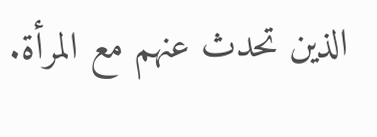الذين تحدث عنهم مع المرأة.